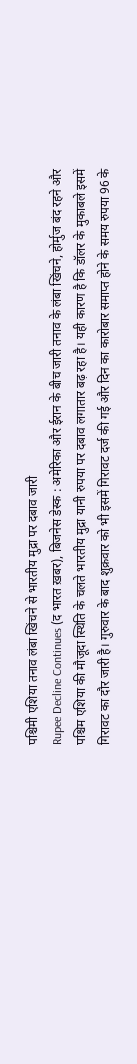पश्चिमी एशिया तनाव लंबा खिंचने से भारतीय मुद्रा पर दबाव जारी
Rupee Decline Continues (द भारत ख़बर), बिजनेस डेस्क : अमेरिका और ईरान के बीच जारी तनाव के लंबा खिंचने, होर्मुज बंद रहने और पश्चिम एशिया की मौजूदा स्थिति के चलते भारतीय मुद्रा यानी रुपया पर दबाव लगातार बढ़ रहा है। यही कारण है कि डॉलर के मुकाबले इसमें गिरावट का दौर जारी है। गुरुवार के बाद शुक्रवार को भी इसमें गिरावट दर्ज की गई और दिन का कारोबार समाप्त होने के समय रुपया 96 के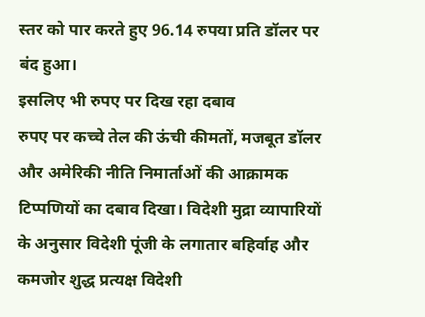स्तर को पार करते हुए 96.14 रुपया प्रति डॉलर पर बंद हुआ।
इसलिए भी रुपए पर दिख रहा दबाव
रुपए पर कच्चे तेल की ऊंची कीमतों, मजबूत डॉलर और अमेरिकी नीति निमार्ताओं की आक्रामक टिप्पणियों का दबाव दिखा। विदेशी मुद्रा व्यापारियों के अनुसार विदेशी पूंजी के लगातार बहिर्वाह और कमजोर शुद्ध प्रत्यक्ष विदेशी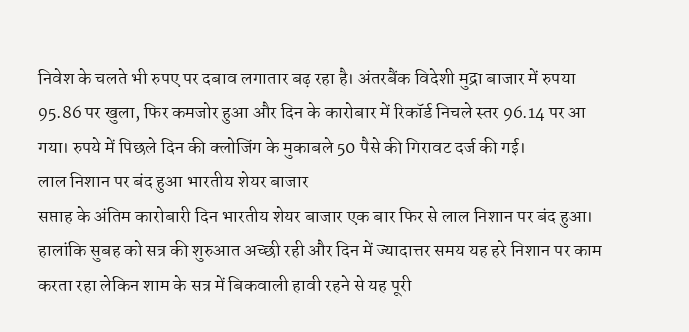निवेश के चलते भी रुपए पर दबाव लगातार बढ़ रहा है। अंतरबैंक विदेशी मुद्रा बाजार में रुपया 95.86 पर खुला, फिर कमजोर हुआ और दिन के कारोबार में रिकॉर्ड निचले स्तर 96.14 पर आ गया। रुपये में पिछले दिन की क्लोजिंग के मुकाबले 50 पैसे की गिरावट दर्ज की गई।
लाल निशान पर बंद हुआ भारतीय शेयर बाजार
सप्ताह के अंतिम कारोबारी दिन भारतीय शेयर बाजार एक बार फिर से लाल निशान पर बंद हुआ। हालांकि सुबह को सत्र की शुरुआत अच्छी रही और दिन में ज्यादात्तर समय यह हरे निशान पर काम करता रहा लेकिन शाम के सत्र में बिकवाली हावी रहने से यह पूरी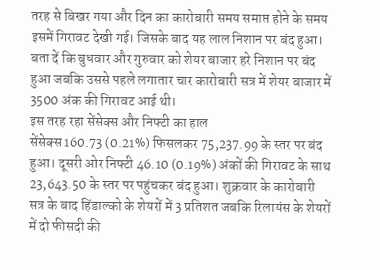तरह से बिखर गया और दिन का कारोबारी समय समाप्त होने के समय इसमें गिरावट देखी गई। जिसके बाद यह लाल निशान पर बंद हुआ। बता दें कि बुधवार और गुरुवार को शेयर बाजार हरे निशान पर बंद हुआ जबकि उससे पहले लगातार चार कारोबारी सत्र में शेयर बाजार में 3500 अंक की गिरावट आई थी।
इस तरह रहा सेंसेक्स और निफ्टी का हाल
सेंसेक्स 160.73 (0.21%) फिसलकर 75,237.99 के स्तर पर बंद हुआ। दूसरी ओर निफ्टी 46.10 (0.19%) अंकों की गिरावट के साथ 23,643.50 के स्तर पर पहुंचकर बंद हुआ। शुक्रवार के कारोबारी सत्र के बाद हिंडाल्को के शेयरों में 3 प्रतिशत जबकि रिलायंस के शेयरों में दो फीसदी की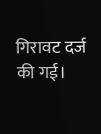गिरावट दर्ज की गई।